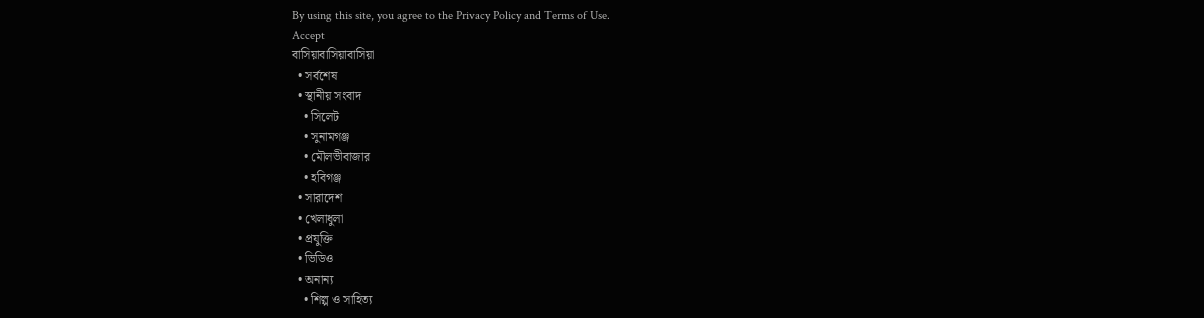By using this site, you agree to the Privacy Policy and Terms of Use.
Accept
বাসিয়াবাসিয়াবাসিয়া
  • সর্বশেষ
  • স্থানীয় সংবাদ
    • সিলেট
    • সুনামগঞ্জ
    • মৌলভীবাজার
    • হবিগঞ্জ
  • সারাদেশ
  • খেলাধুলা
  • প্রযুক্তি
  • ভিডিও
  • অনান্য
    • শিল্প ও সাহিত্য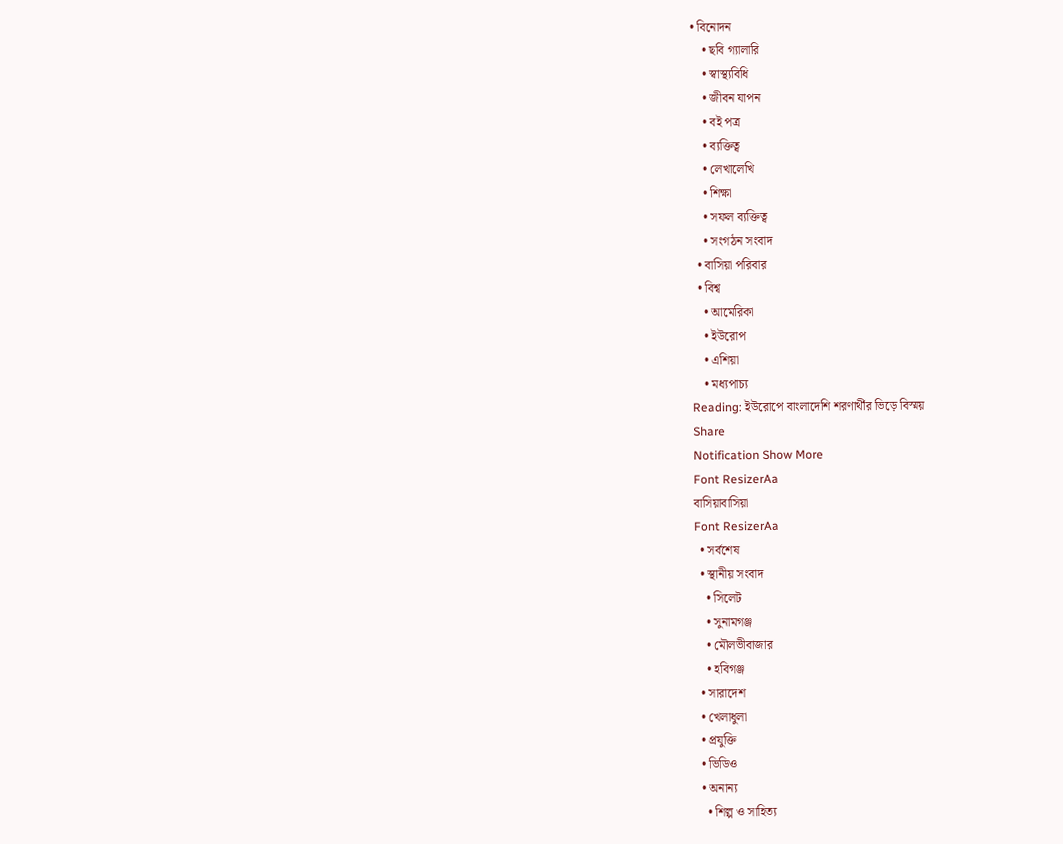• বিনোদন
    • ছবি গ্যালারি
    • স্বাস্থ্যবিধি
    • জীবন যাপন
    • বই পত্র
    • ব্যক্তিত্ব
    • লেখালেখি
    • শিক্ষা
    • সফল ব্যক্তিত্ব
    • সংগঠন সংবাদ
  • বাসিয়া পরিবার
  • বিশ্ব
    • আমেরিকা
    • ইউরোপ
    • এশিয়া
    • মধ্যপাচ্য
Reading: ইউরোপে বাংলাদেশি শরণার্থীর ভিড়ে বিস্ময়
Share
Notification Show More
Font ResizerAa
বাসিয়াবাসিয়া
Font ResizerAa
  • সর্বশেষ
  • স্থানীয় সংবাদ
    • সিলেট
    • সুনামগঞ্জ
    • মৌলভীবাজার
    • হবিগঞ্জ
  • সারাদেশ
  • খেলাধুলা
  • প্রযুক্তি
  • ভিডিও
  • অনান্য
    • শিল্প ও সাহিত্য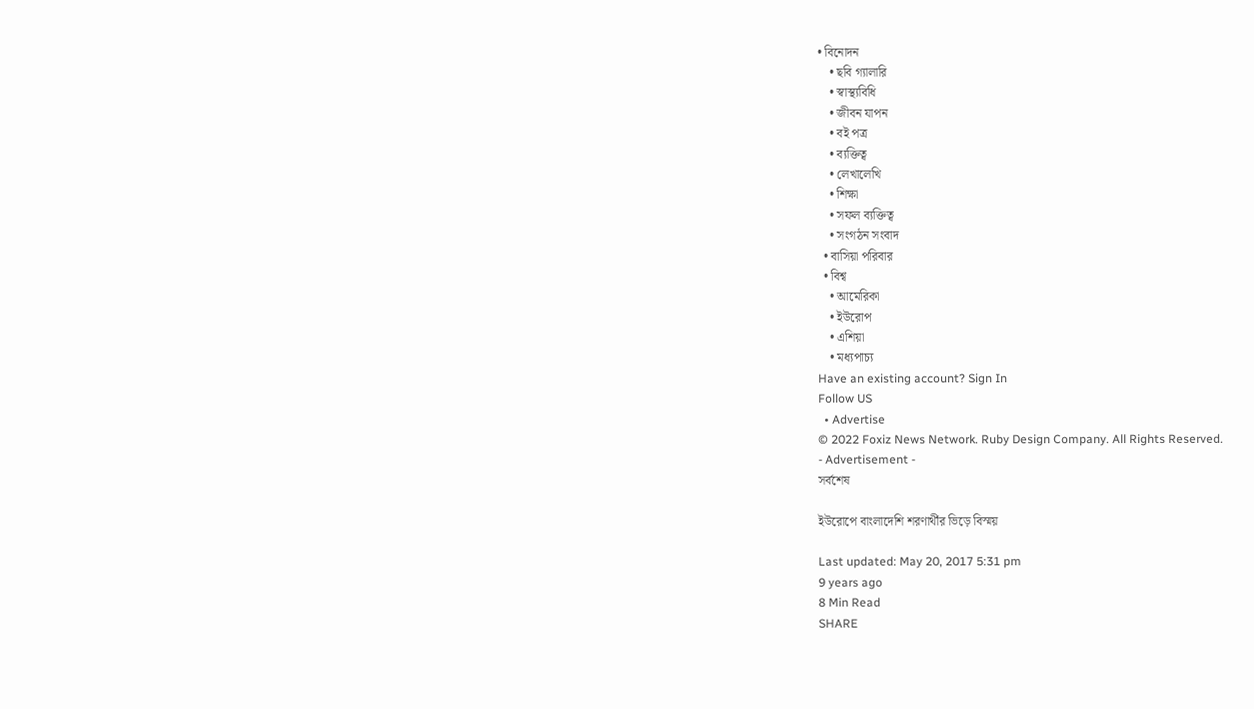• বিনোদন
    • ছবি গ্যালারি
    • স্বাস্থ্যবিধি
    • জীবন যাপন
    • বই পত্র
    • ব্যক্তিত্ব
    • লেখালেখি
    • শিক্ষা
    • সফল ব্যক্তিত্ব
    • সংগঠন সংবাদ
  • বাসিয়া পরিবার
  • বিশ্ব
    • আমেরিকা
    • ইউরোপ
    • এশিয়া
    • মধ্যপাচ্য
Have an existing account? Sign In
Follow US
  • Advertise
© 2022 Foxiz News Network. Ruby Design Company. All Rights Reserved.
- Advertisement -
সর্বশেষ

ইউরোপে বাংলাদেশি শরণার্থীর ভিড়ে বিস্ময়

Last updated: May 20, 2017 5:31 pm
9 years ago
8 Min Read
SHARE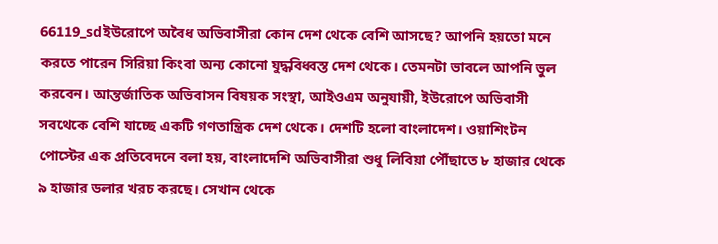66119_sdইউরোপে অবৈধ অভিবাসীরা কোন দেশ থেকে বেশি আসছে? আপনি হয়তো মনে করতে পারেন সিরিয়া কিংবা অন্য কোনো যুদ্ধবিধ্বস্ত দেশ থেকে। তেমনটা ভাবলে আপনি ভুল করবেন। আন্তর্জাতিক অভিবাসন বিষয়ক সংস্থা, আইওএম অনুযায়ী, ইউরোপে অভিবাসী সবথেকে বেশি যাচ্ছে একটি গণতান্ত্রিক দেশ থেকে। দেশটি হলো বাংলাদেশ। ওয়াশিংটন পোস্টের এক প্রতিবেদনে বলা হয়, বাংলাদেশি অভিবাসীরা শুধু লিবিয়া পৌঁছাতে ৮ হাজার থেকে ৯ হাজার ডলার খরচ করছে। সেখান থেকে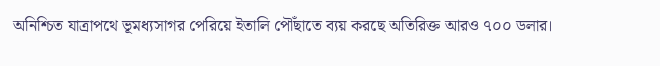অনিশ্চিত যাত্রাপথে ভূমধ্যসাগর পেরিয়ে ইতালি পৌঁছাতে ব্যয় করছে অতিরিক্ত আরও ৭০০ ডলার।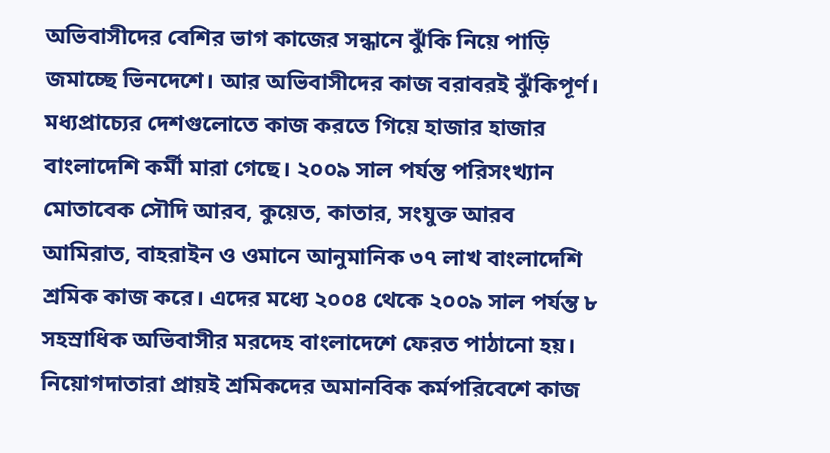অভিবাসীদের বেশির ভাগ কাজের সন্ধানে ঝুঁকি নিয়ে পাড়ি জমাচ্ছে ভিনদেশে। আর অভিবাসীদের কাজ বরাবরই ঝুঁকিপূর্ণ। মধ্যপ্রাচ্যের দেশগুলোতে কাজ করতে গিয়ে হাজার হাজার বাংলাদেশি কর্মী মারা গেছে। ২০০৯ সাল পর্যন্ত পরিসংখ্যান মোতাবেক সৌদি আরব, কুয়েত, কাতার, সংযুক্ত আরব আমিরাত, বাহরাইন ও ওমানে আনুমানিক ৩৭ লাখ বাংলাদেশি শ্রমিক কাজ করে। এদের মধ্যে ২০০৪ থেকে ২০০৯ সাল পর্যন্ত ৮ সহস্রাধিক অভিবাসীর মরদেহ বাংলাদেশে ফেরত পাঠানো হয়। নিয়োগদাতারা প্রায়ই শ্রমিকদের অমানবিক কর্মপরিবেশে কাজ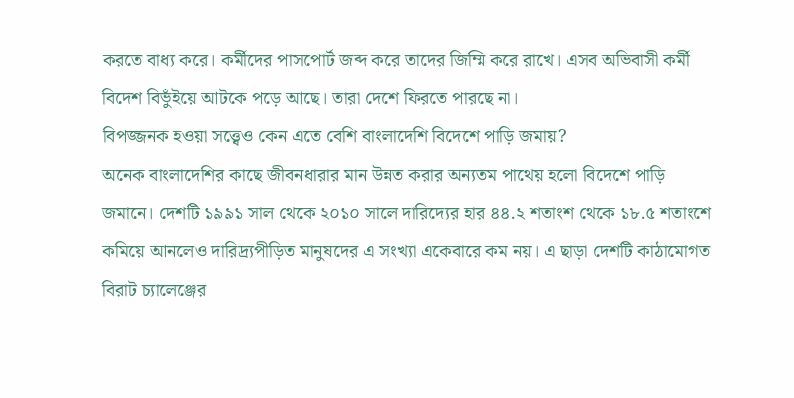করতে বাধ্য করে। কর্মীদের পাসপোর্ট জব্দ করে তাদের জিম্মি করে রাখে। এসব অভিবাসী কর্মী বিদেশ বিভুঁইয়ে আটকে পড়ে আছে। তারা দেশে ফিরতে পারছে না।
বিপজ্জনক হওয়া সত্ত্বেও কেন এতে বেশি বাংলাদেশি বিদেশে পাড়ি জমায়?
অনেক বাংলাদেশির কাছে জীবনধারার মান উন্নত করার অন্যতম পাথেয় হলো বিদেশে পাড়ি জমানে। দেশটি ১৯৯১ সাল থেকে ২০১০ সালে দারিদ্যের হার ৪৪.২ শতাংশ থেকে ১৮.৫ শতাংশে কমিয়ে আনলেও দারিদ্র্যপীড়িত মানুষদের এ সংখ্যা একেবারে কম নয়। এ ছাড়া দেশটি কাঠামোগত বিরাট চ্যালেঞ্জের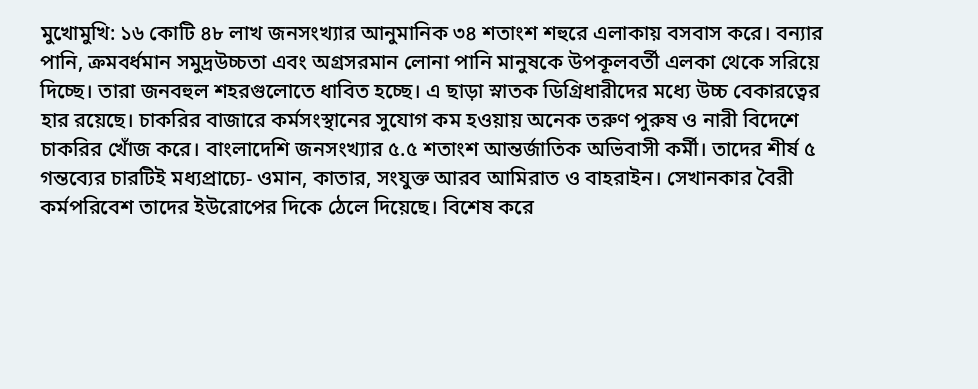মুখোমুখি: ১৬ কোটি ৪৮ লাখ জনসংখ্যার আনুমানিক ৩৪ শতাংশ শহুরে এলাকায় বসবাস করে। বন্যার পানি, ক্রমবর্ধমান সমুদ্রউচ্চতা এবং অগ্রসরমান লোনা পানি মানুষকে উপকূলবর্তী এলকা থেকে সরিয়ে দিচ্ছে। তারা জনবহুল শহরগুলোতে ধাবিত হচ্ছে। এ ছাড়া স্নাতক ডিগ্রিধারীদের মধ্যে উচ্চ বেকারত্বের হার রয়েছে। চাকরির বাজারে কর্মসংস্থানের সুযোগ কম হওয়ায় অনেক তরুণ পুরুষ ও নারী বিদেশে চাকরির খোঁজ করে। বাংলাদেশি জনসংখ্যার ৫.৫ শতাংশ আন্তর্জাতিক অভিবাসী কর্মী। তাদের শীর্ষ ৫ গন্তব্যের চারটিই মধ্যপ্রাচ্যে- ওমান, কাতার, সংযুক্ত আরব আমিরাত ও বাহরাইন। সেখানকার বৈরী কর্মপরিবেশ তাদের ইউরোপের দিকে ঠেলে দিয়েছে। বিশেষ করে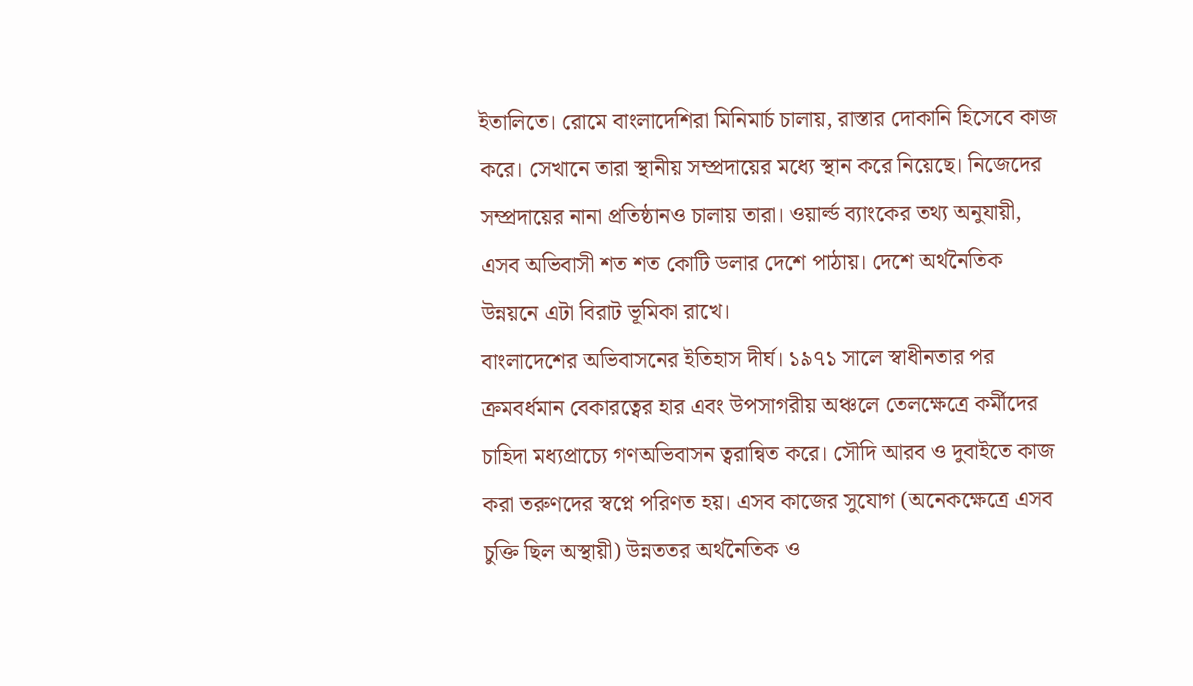ইতালিতে। রোমে বাংলাদেশিরা মিনিমার্চ চালায়, রাস্তার দোকানি হিসেবে কাজ করে। সেখানে তারা স্থানীয় সম্প্রদায়ের মধ্যে স্থান করে নিয়েছে। নিজেদের সম্প্রদায়ের নানা প্রতিষ্ঠানও চালায় তারা। ওয়ার্ল্ড ব্যাংকের তথ্য অনুযায়ী, এসব অভিবাসী শত শত কোটি ডলার দেশে পাঠায়। দেশে অর্থনৈতিক উন্নয়নে এটা বিরাট ভূমিকা রাখে।
বাংলাদেশের অভিবাসনের ইতিহাস দীর্ঘ। ১৯৭১ সালে স্বাধীনতার পর ক্রমবর্ধমান বেকারত্বের হার এবং উপসাগরীয় অঞ্চলে তেলক্ষেত্রে কর্মীদের চাহিদা মধ্যপ্রাচ্যে গণঅভিবাসন ত্বরান্বিত করে। সৌদি আরব ও দুবাইতে কাজ করা তরুণদের স্বপ্নে পরিণত হয়। এসব কাজের সুযোগ (অনেকক্ষেত্রে এসব চুক্তি ছিল অস্থায়ী) উন্নততর অর্থনৈতিক ও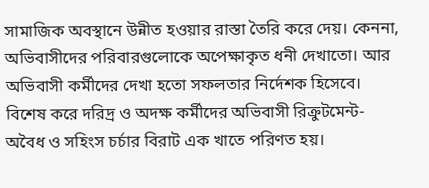সামাজিক অবস্থানে উন্নীত হওয়ার রাস্তা তৈরি করে দেয়। কেননা, অভিবাসীদের পরিবারগুলোকে অপেক্ষাকৃত ধনী দেখাতো। আর অভিবাসী কর্মীদের দেখা হতো সফলতার নির্দেশক হিসেবে।
বিশেষ করে দরিদ্র ও অদক্ষ কর্মীদের অভিবাসী রিক্রুটমেন্ট- অবৈধ ও সহিংস চর্চার বিরাট এক খাতে পরিণত হয়।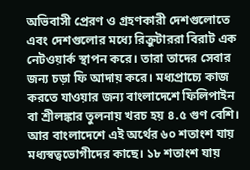অভিবাসী প্রেরণ ও গ্রহণকারী দেশগুলোতে এবং দেশগুলোর মধ্যে রিক্রুটাররা বিরাট এক নেটওয়ার্ক স্থাপন করে। তারা তাদের সেবার জন্য চড়া ফি আদায় করে। মধ্যপ্রাচ্যে কাজ করতে যাওয়ার জন্য বাংলাদেশে ফিলিপাইন বা শ্রীলঙ্কার তুলনায় খরচ হয় ৪.৫ গুণ বেশি। আর বাংলাদেশে এই অর্থের ৬০ শতাংশ যায় মধ্যস্বত্বভোগীদের কাছে। ১৮ শতাংশ যায়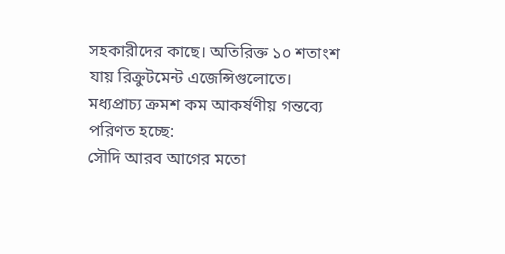সহকারীদের কাছে। অতিরিক্ত ১০ শতাংশ যায় রিক্রুটমেন্ট এজেন্সিগুলোতে।
মধ্যপ্রাচ্য ক্রমশ কম আকর্ষণীয় গন্তব্যে পরিণত হচ্ছে:
সৌদি আরব আগের মতো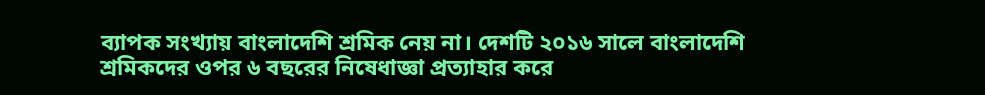ব্যাপক সংখ্যায় বাংলাদেশি শ্রমিক নেয় না। দেশটি ২০১৬ সালে বাংলাদেশি শ্রমিকদের ওপর ৬ বছরের নিষেধাজ্ঞা প্রত্যাহার করে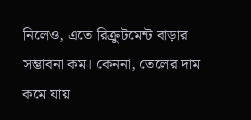নিলেও, এতে রিক্রুটমেন্ট বাড়ার সম্ভাবনা কম। কেননা, তেলের দাম কমে যায়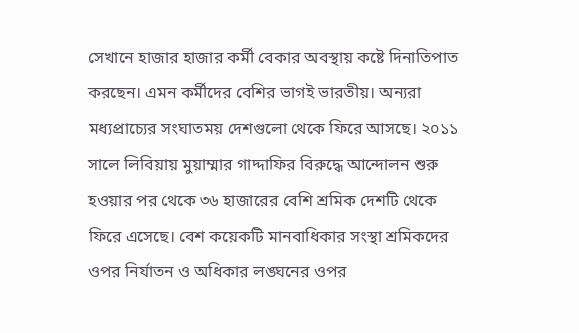সেখানে হাজার হাজার কর্মী বেকার অবস্থায় কষ্টে দিনাতিপাত করছেন। এমন কর্মীদের বেশির ভাগই ভারতীয়। অন্যরা মধ্যপ্রাচ্যের সংঘাতময় দেশগুলো থেকে ফিরে আসছে। ২০১১ সালে লিবিয়ায় মুয়াম্মার গাদ্দাফির বিরুদ্ধে আন্দোলন শুরু হওয়ার পর থেকে ৩৬ হাজারের বেশি শ্রমিক দেশটি থেকে ফিরে এসেছে। বেশ কয়েকটি মানবাধিকার সংস্থা শ্রমিকদের ওপর নির্যাতন ও অধিকার লঙ্ঘনের ওপর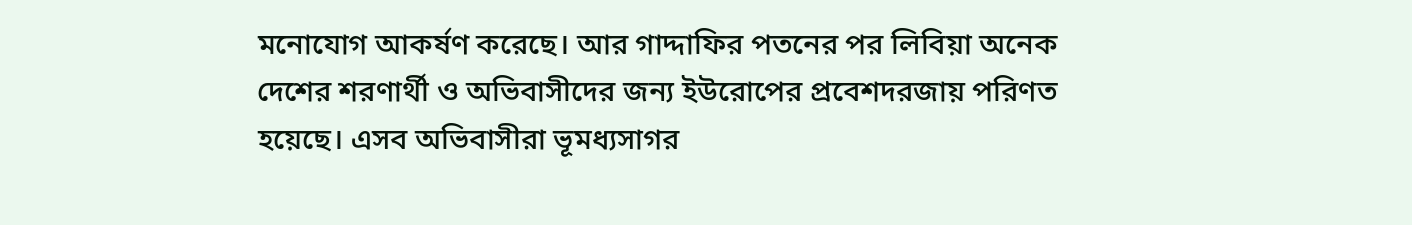মনোযোগ আকর্ষণ করেছে। আর গাদ্দাফির পতনের পর লিবিয়া অনেক দেশের শরণার্থী ও অভিবাসীদের জন্য ইউরোপের প্রবেশদরজায় পরিণত হয়েছে। এসব অভিবাসীরা ভূমধ্যসাগর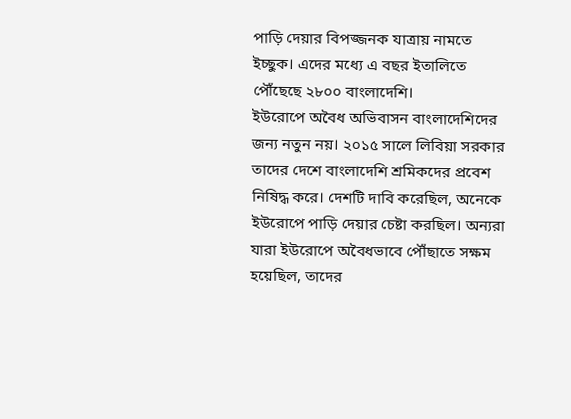পাড়ি দেয়ার বিপজ্জনক যাত্রায় নামতে ইচ্ছুক। এদের মধ্যে এ বছর ইতালিতে পৌঁছেছে ২৮০০ বাংলাদেশি।
ইউরোপে অবৈধ অভিবাসন বাংলাদেশিদের জন্য নতুন নয়। ২০১৫ সালে লিবিয়া সরকার তাদের দেশে বাংলাদেশি শ্রমিকদের প্রবেশ নিষিদ্ধ করে। দেশটি দাবি করেছিল, অনেকে ইউরোপে পাড়ি দেয়ার চেষ্টা করছিল। অন্যরা যারা ইউরোপে অবৈধভাবে পৌঁছাতে সক্ষম হয়েছিল, তাদের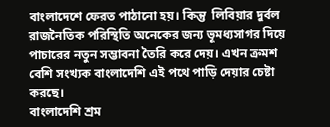বাংলাদেশে ফেরত পাঠানো হয়। কিন্তু  লিবিয়ার দুর্বল রাজনৈতিক পরিস্থিতি অনেকের জন্য ভূমধ্যসাগর দিয়ে পাচারের নতুন সম্ভাবনা তৈরি করে দেয়। এখন ক্রমশ বেশি সংখ্যক বাংলাদেশি এই পথে পাড়ি দেয়ার চেষ্টা করছে।
বাংলাদেশি শ্রম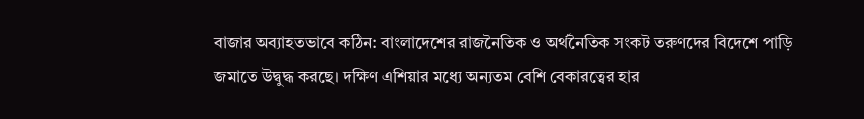বাজার অব্যাহতভাবে কঠিন: বাংলাদেশের রাজনৈতিক ও অর্থনৈতিক সংকট তরুণদের বিদেশে পাড়ি জমাতে উদ্বুদ্ধ করছে। দক্ষিণ এশিয়ার মধ্যে অন্যতম বেশি বেকারত্বের হার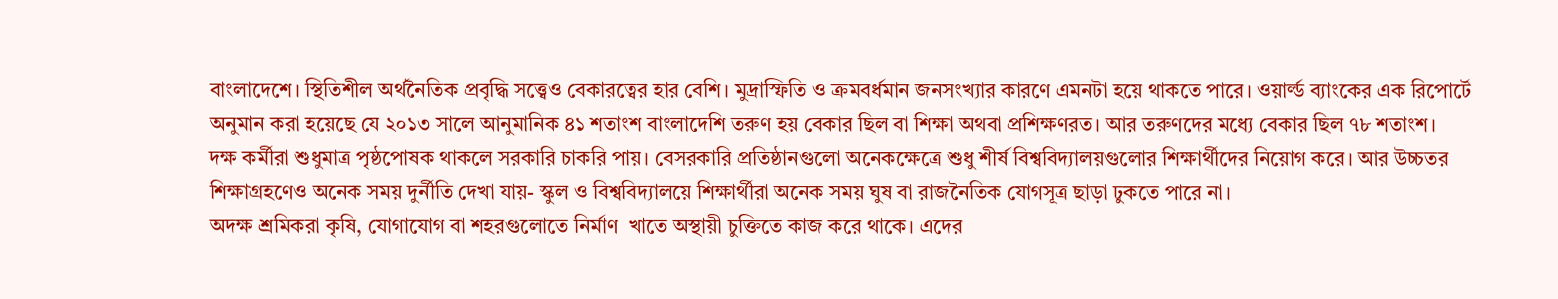বাংলাদেশে। স্থিতিশীল অর্থনৈতিক প্রবৃদ্ধি সত্ত্বেও বেকারত্বের হার বেশি। মুদ্রাস্ফিতি ও ক্রমবর্ধমান জনসংখ্যার কারণে এমনটা হয়ে থাকতে পারে। ওয়ার্ল্ড ব্যাংকের এক রিপোর্টে অনুমান করা হয়েছে যে ২০১৩ সালে আনুমানিক ৪১ শতাংশ বাংলাদেশি তরুণ হয় বেকার ছিল বা শিক্ষা অথবা প্রশিক্ষণরত। আর তরুণদের মধ্যে বেকার ছিল ৭৮ শতাংশ।
দক্ষ কর্মীরা শুধুমাত্র পৃষ্ঠপোষক থাকলে সরকারি চাকরি পায়। বেসরকারি প্রতিষ্ঠানগুলো অনেকক্ষেত্রে শুধু শীর্ষ বিশ্ববিদ্যালয়গুলোর শিক্ষার্থীদের নিয়োগ করে। আর উচ্চতর শিক্ষাগ্রহণেও অনেক সময় দুর্নীতি দেখা যায়- স্কুল ও বিশ্ববিদ্যালয়ে শিক্ষার্থীরা অনেক সময় ঘুষ বা রাজনৈতিক যোগসূত্র ছাড়া ঢুকতে পারে না।
অদক্ষ শ্রমিকরা কৃষি, যোগাযোগ বা শহরগুলোতে নির্মাণ  খাতে অস্থায়ী চুক্তিতে কাজ করে থাকে। এদের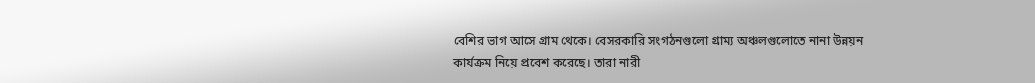বেশির ভাগ আসে গ্রাম থেকে। বেসরকারি সংগঠনগুলো গ্রাম্য অঞ্চলগুলোতে নানা উন্নয়ন কার্যক্রম নিয়ে প্রবেশ করেছে। তারা নারী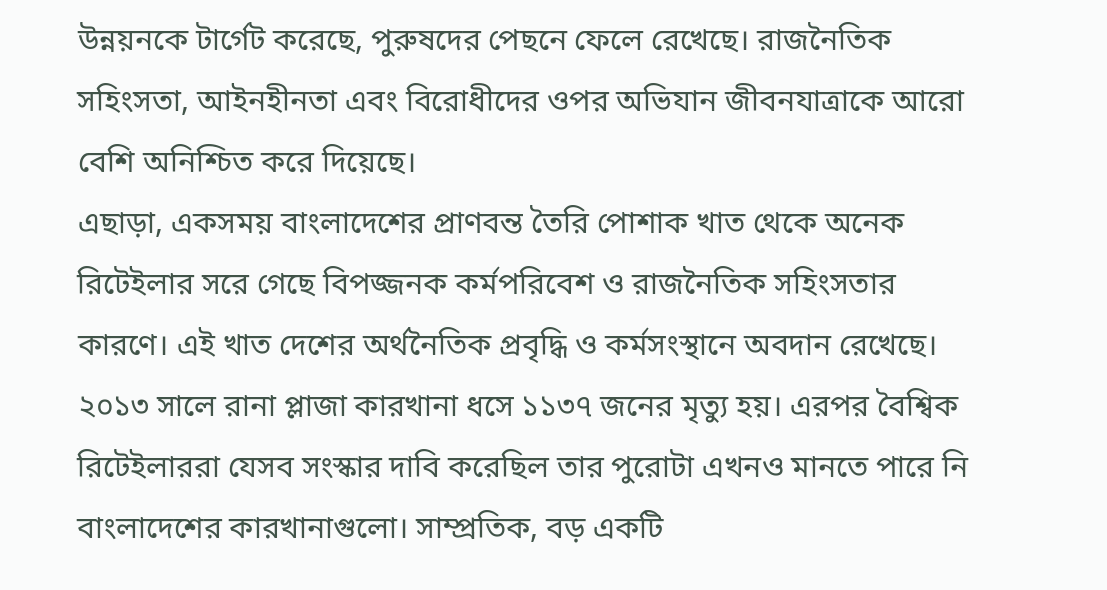উন্নয়নকে টার্গেট করেছে, পুরুষদের পেছনে ফেলে রেখেছে। রাজনৈতিক সহিংসতা, আইনহীনতা এবং বিরোধীদের ওপর অভিযান জীবনযাত্রাকে আরো বেশি অনিশ্চিত করে দিয়েছে।
এছাড়া, একসময় বাংলাদেশের প্রাণবন্ত তৈরি পোশাক খাত থেকে অনেক রিটেইলার সরে গেছে বিপজ্জনক কর্মপরিবেশ ও রাজনৈতিক সহিংসতার কারণে। এই খাত দেশের অর্থনৈতিক প্রবৃদ্ধি ও কর্মসংস্থানে অবদান রেখেছে। ২০১৩ সালে রানা প্লাজা কারখানা ধসে ১১৩৭ জনের মৃত্যু হয়। এরপর বৈশ্বিক রিটেইলাররা যেসব সংস্কার দাবি করেছিল তার পুরোটা এখনও মানতে পারে নি বাংলাদেশের কারখানাগুলো। সাম্প্রতিক, বড় একটি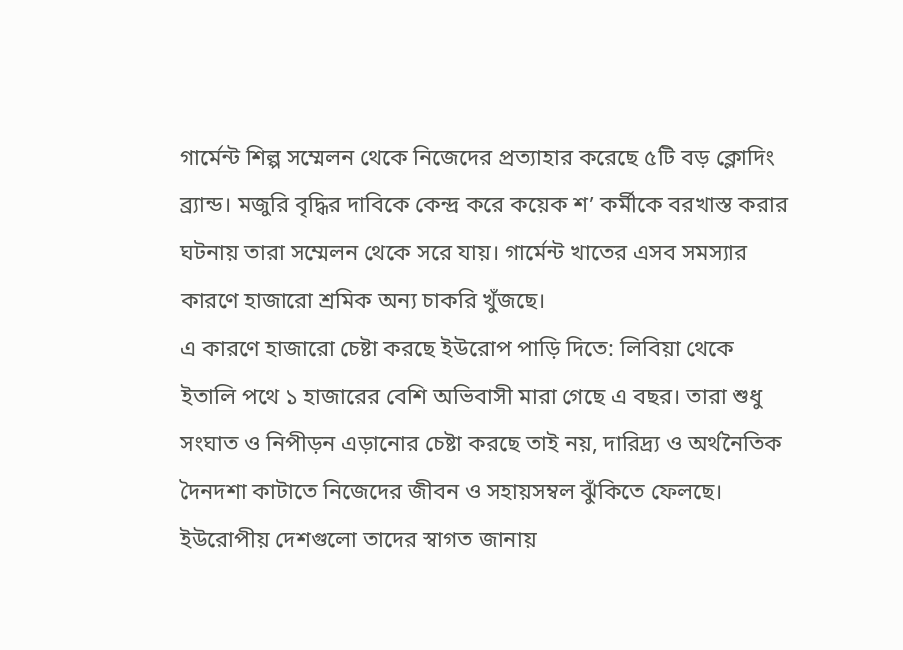গার্মেন্ট শিল্প সম্মেলন থেকে নিজেদের প্রত্যাহার করেছে ৫টি বড় ক্লোদিং ব্র্যান্ড। মজুরি বৃদ্ধির দাবিকে কেন্দ্র করে কয়েক শ’ কর্মীকে বরখাস্ত করার ঘটনায় তারা সম্মেলন থেকে সরে যায়। গার্মেন্ট খাতের এসব সমস্যার কারণে হাজারো শ্রমিক অন্য চাকরি খুঁজছে।
এ কারণে হাজারো চেষ্টা করছে ইউরোপ পাড়ি দিতে: লিবিয়া থেকে ইতালি পথে ১ হাজারের বেশি অভিবাসী মারা গেছে এ বছর। তারা শুধু সংঘাত ও নিপীড়ন এড়ানোর চেষ্টা করছে তাই নয়, দারিদ্র্য ও অর্থনৈতিক দৈনদশা কাটাতে নিজেদের জীবন ও সহায়সম্বল ঝুঁকিতে ফেলছে। ইউরোপীয় দেশগুলো তাদের স্বাগত জানায়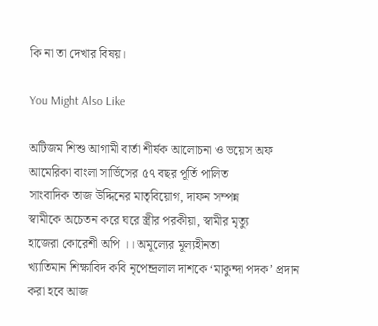কি না তা দেখার বিষয়।

You Might Also Like

অটিজম শিশু আগামী বার্তা শীর্ষক আলোচনা ও ভয়েস অফ আমেরিকা বাংলা সার্ভিসের ৫৭ বছর পূর্তি পালিত
সাংবাদিক তাজ উদ্দিনের মাতৃবিয়োগ, দাফন সম্পন্ন
স্বামীকে অচেতন করে ঘরে স্ত্রীর পরকীয়া, স্বামীর মৃত্যু
হাজেরা কোরেশী অপি ।। অমূল্যের মূল্যহীনতা
খ্যাতিমান শিক্ষাবিদ কবি নৃপেন্দ্রলাল দাশকে ‘মাকুন্দা পদক’ প্রদান করা হবে আজ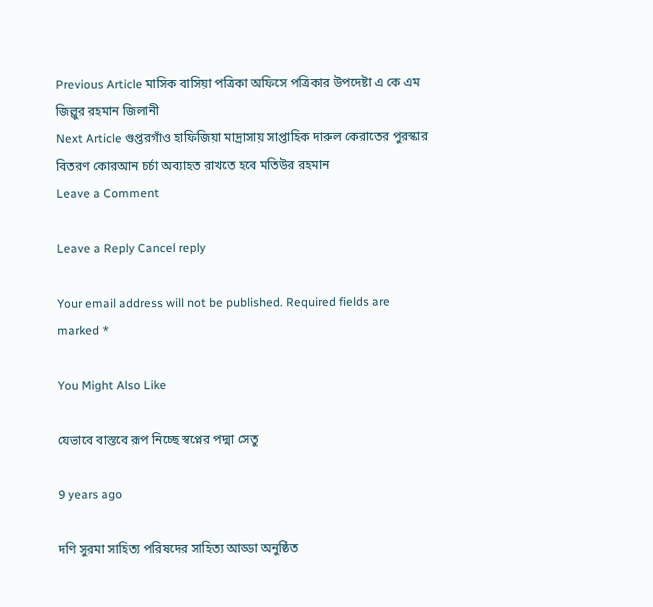Previous Article মাসিক বাসিয়া পত্রিকা অফিসে পত্রিকার উপদেষ্টা এ কে এম জিল্লুর রহমান জিলানী
Next Article গুপ্তরগাঁও হাফিজিয়া মাদ্রাসায় সাপ্তাহিক দারুল কেরাতের পুরস্কার বিতরণ কোরআন চর্চা অব্যাহত রাখতে হবে মতিউর রহমান
Leave a Comment

Leave a Reply Cancel reply

Your email address will not be published. Required fields are marked *

You Might Also Like

যেভাবে বাস্তবে রূপ নিচ্ছে স্বপ্নের পদ্মা সেতু

9 years ago

দণি সুরমা সাহিত্য পরিষদের সাহিত্য আড্ডা অনুষ্ঠিত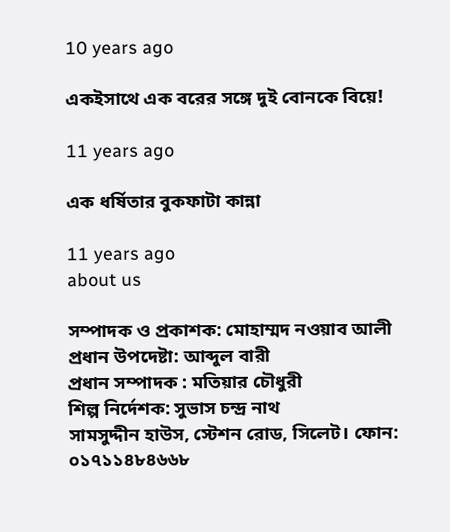10 years ago

একইসাথে এক বরের সঙ্গে দুই বোনকে বিয়ে!

11 years ago

এক ধর্ষিতার বুকফাটা কান্না

11 years ago
about us

সম্পাদক ও প্রকাশক: মোহাম্মদ নওয়াব আলী
প্রধান উপদেষ্টা: আব্দুল বারী
প্রধান সম্পাদক : মতিয়ার চৌধুরী
শিল্প নির্দেশক: সুভাস চন্দ্র নাথ
সামসুদ্দীন হাউস, স্টেশন রোড, সিলেট। ফোন: ০১৭১১৪৮৪৬৬৮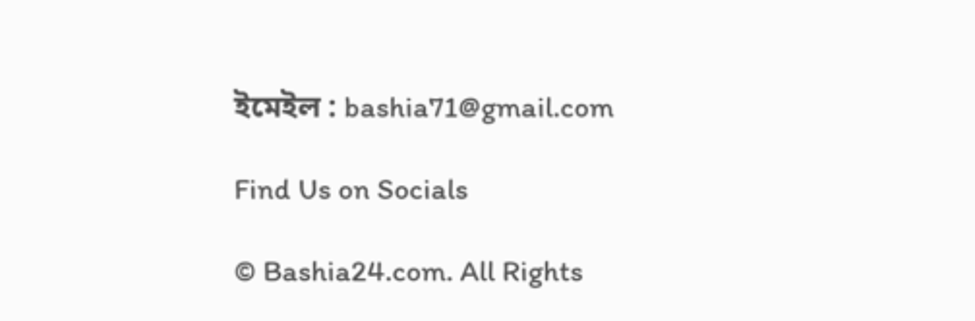ইমেইল : bashia71@gmail.com

Find Us on Socials

© Bashia24.com. All Rights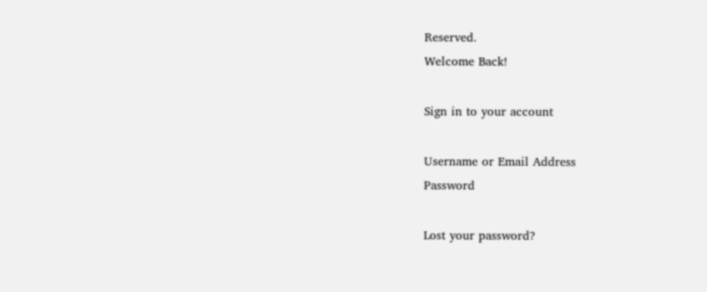Reserved.
Welcome Back!

Sign in to your account

Username or Email Address
Password

Lost your password?